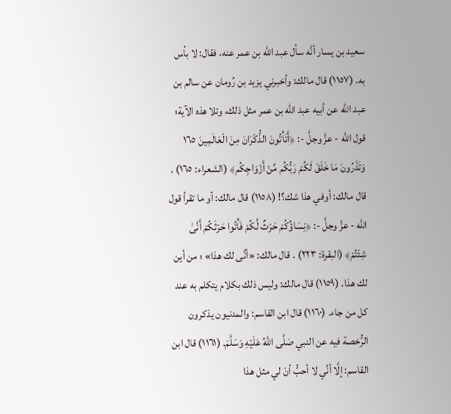سعيد بن يسار أنَّه سأل عبد الله بن عمر عنه، فقال: لا بأس به. (١١٥٧) قال مالك: وأخبرني يزيد بن رُومان عن سالم بن عبد الله عن أبيه عبد الله بن عمر مثل ذلك، وتلا هذه الآية؛ قول الله - عزَّ وجلَّ -: ﴿أَتَأْتُونَ الذُّكْرَانَ مِنَ الْعَالَمِينَ ١٦٥ وَتَذَرُونَ مَا خَلَقَ لَكُمْ رَبُّكُم مِّنْ أَزْوَاجِكُم﴾ (الشعراء: ١٦٥) . قال مالك: أوفي هذا شك؟! (١١٥٨) قال مالك: أو ما تقرأ قول الله - عزَّ وجلَّ -: ﴿نِسَاؤُكُمْ حَرْثٌ لَّكُمْ فَأْتُوا حَرْثَكُمْ أَنَّىٰ شِئْتُمْ﴾ (البقرة: ٢٢٣) . قال مالك: «أنَّى لك هذا» ؛ من أين لك هذا. (١١٥٩) قال مالك: وليس ذلك بكلام يتكلم به عند كل من جاء. (١١٦٠) قال ابن القاسم: والمدنيون يذكرون الرُّخصة فيه عن النبي صَلَّى اللَّهُ عَلَيْهِ وَسَلَّمَ. (١١٦١) قال ابن القاسم: إلَّا أنِّي لا أحبُّ أنْ لي مثل هذا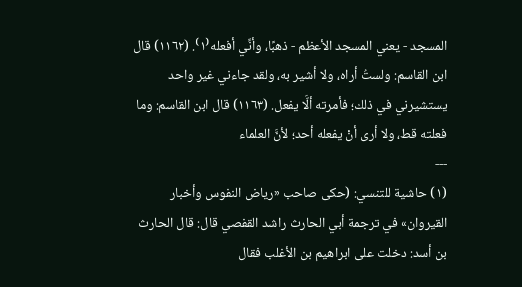المسجد - يعني المسجد الأعظم - ذهبًا، وأنِّي أفعله⁽١⁾. (١١٦٢) قال ابن القاسم: ولستُ أراه، ولا أشير به، ولقد جاءني غير واحد يستشيرني في ذلك؛ فأمرته ألَّا يفعل. (١١٦٣) قال ابن القاسم: وما فعلته قط، ولا أرى أنْ يفعله أحد؛ لأنَّ العلماء
---
(١) حاشية للتنسي: (حكى صاحب «رياض النفوس وأخبار القيروان» في ترجمة أبي الحارث راشد القفصي قال: قال الحارث بن أسد: دخلت على ابراهيم بن الأغلب فقال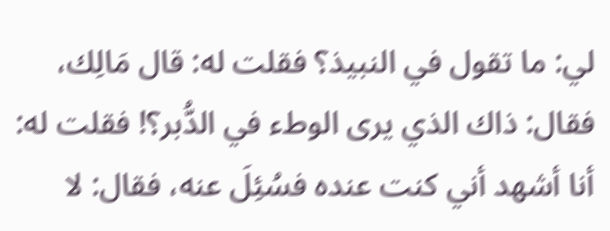لي: ما تقول في النبيذ؟ فقلت له: قال مَالِك، فقال: ذاك الذي يرى الوطء في الدُّبر؟! فقلت له: أنا أشهد أني كنت عنده فسُئِلَ عنه، فقال: لا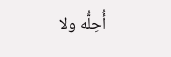أُحِلُّه ولا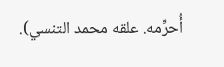أُحرِّمه. علقه محمد التنسي).